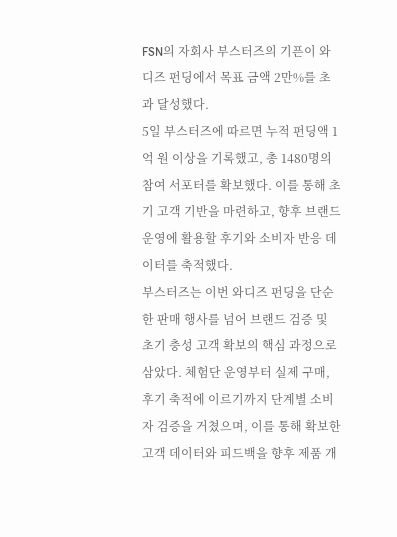FSN의 자회사 부스터즈의 기픈이 와디즈 펀딩에서 목표 금액 2만%를 초과 달성했다.
5일 부스터즈에 따르면 누적 펀딩액 1억 원 이상을 기록했고, 총 1480명의 참여 서포터를 확보했다. 이를 통해 초기 고객 기반을 마련하고, 향후 브랜드 운영에 활용할 후기와 소비자 반응 데이터를 축적했다.
부스터즈는 이번 와디즈 펀딩을 단순한 판매 행사를 넘어 브랜드 검증 및 초기 충성 고객 확보의 핵심 과정으로 삼았다. 체험단 운영부터 실제 구매, 후기 축적에 이르기까지 단계별 소비자 검증을 거쳤으며, 이를 통해 확보한 고객 데이터와 피드백을 향후 제품 개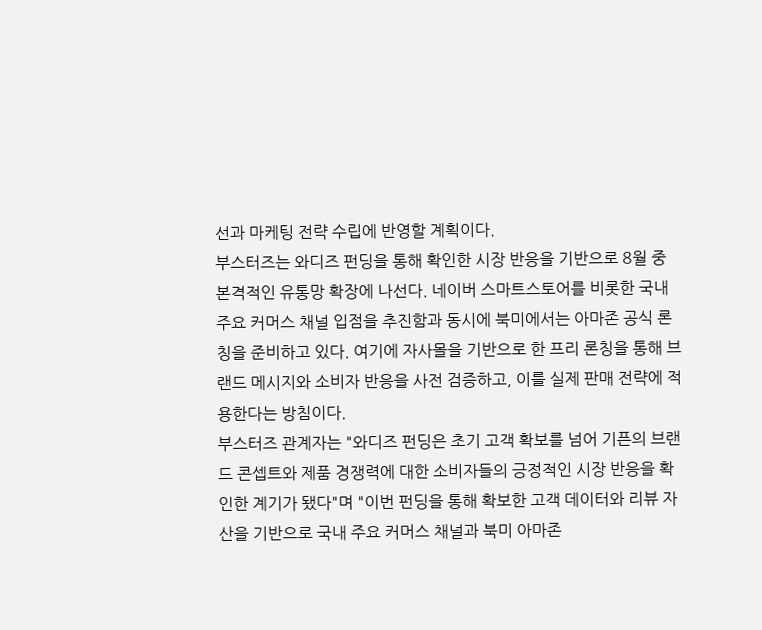선과 마케팅 전략 수립에 반영할 계획이다.
부스터즈는 와디즈 펀딩을 통해 확인한 시장 반응을 기반으로 8월 중 본격적인 유통망 확장에 나선다. 네이버 스마트스토어를 비롯한 국내 주요 커머스 채널 입점을 추진함과 동시에 북미에서는 아마존 공식 론칭을 준비하고 있다. 여기에 자사몰을 기반으로 한 프리 론칭을 통해 브랜드 메시지와 소비자 반응을 사전 검증하고, 이를 실제 판매 전략에 적용한다는 방침이다.
부스터즈 관계자는 "와디즈 펀딩은 초기 고객 확보를 넘어 기픈의 브랜드 콘셉트와 제품 경쟁력에 대한 소비자들의 긍정적인 시장 반응을 확인한 계기가 됐다"며 "이번 펀딩을 통해 확보한 고객 데이터와 리뷰 자산을 기반으로 국내 주요 커머스 채널과 북미 아마존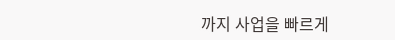까지 사업을 빠르게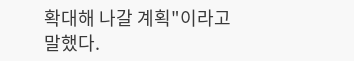확대해 나갈 계획"이라고 말했다.